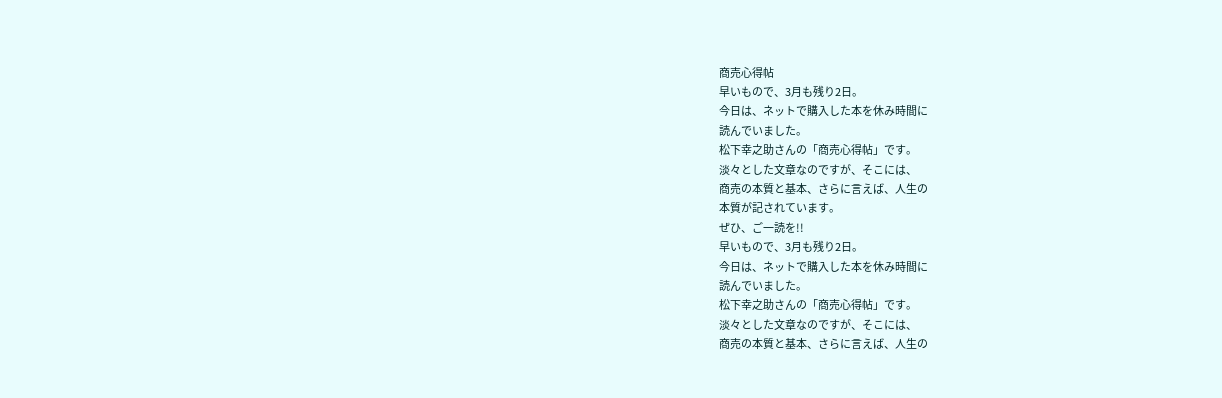商売心得帖
早いもので、3月も残り2日。
今日は、ネットで購入した本を休み時間に
読んでいました。
松下幸之助さんの「商売心得帖」です。
淡々とした文章なのですが、そこには、
商売の本質と基本、さらに言えば、人生の
本質が記されています。
ぜひ、ご一読を!!
早いもので、3月も残り2日。
今日は、ネットで購入した本を休み時間に
読んでいました。
松下幸之助さんの「商売心得帖」です。
淡々とした文章なのですが、そこには、
商売の本質と基本、さらに言えば、人生の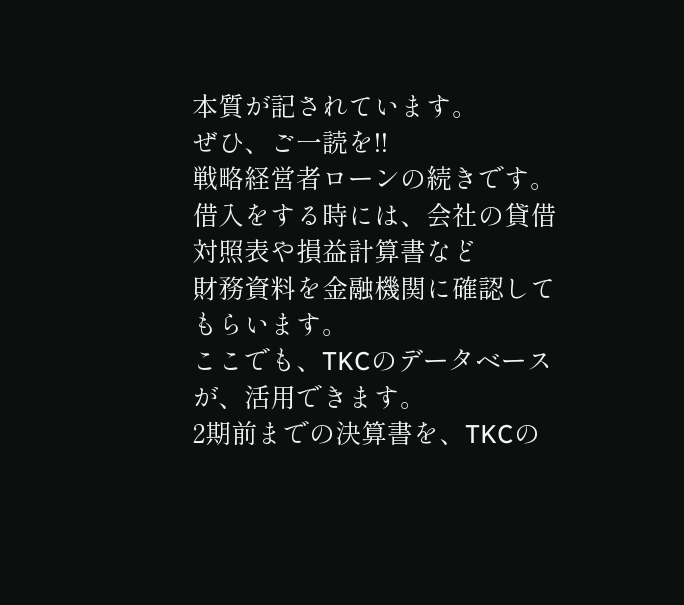本質が記されています。
ぜひ、ご一読を!!
戦略経営者ローンの続きです。
借入をする時には、会社の貸借対照表や損益計算書など
財務資料を金融機関に確認してもらいます。
ここでも、TKCのデータベースが、活用できます。
2期前までの決算書を、TKCの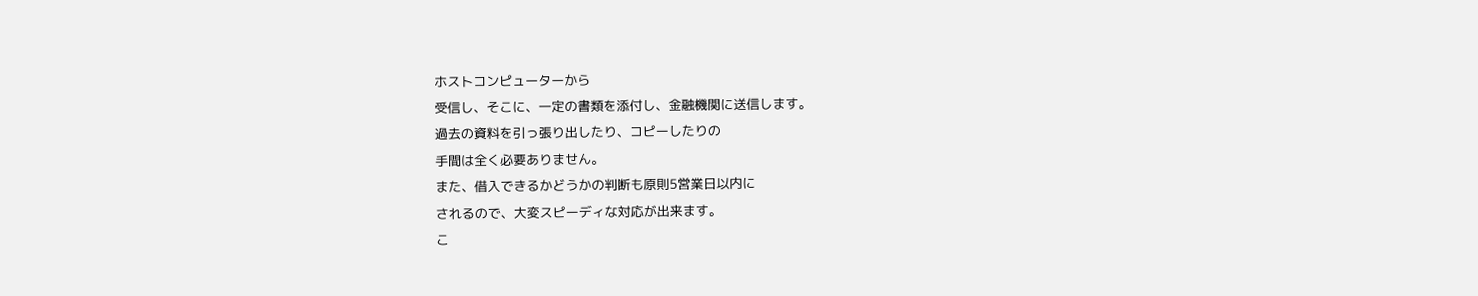ホストコンピューターから
受信し、そこに、一定の書類を添付し、金融機関に送信します。
過去の資料を引っ張り出したり、コピーしたりの
手間は全く必要ありません。
また、借入できるかどうかの判断も原則5営業日以内に
されるので、大変スピーディな対応が出来ます。
こ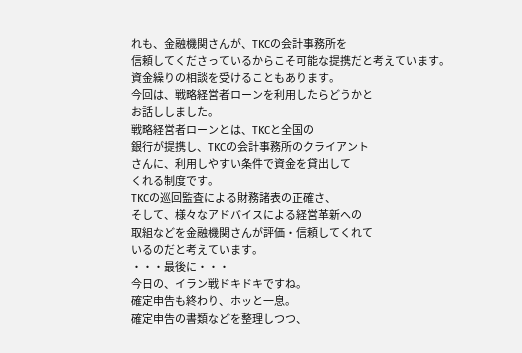れも、金融機関さんが、TKCの会計事務所を
信頼してくださっているからこそ可能な提携だと考えています。
資金繰りの相談を受けることもあります。
今回は、戦略経営者ローンを利用したらどうかと
お話ししました。
戦略経営者ローンとは、TKCと全国の
銀行が提携し、TKCの会計事務所のクライアント
さんに、利用しやすい条件で資金を貸出して
くれる制度です。
TKCの巡回監査による財務諸表の正確さ、
そして、様々なアドバイスによる経営革新への
取組などを金融機関さんが評価・信頼してくれて
いるのだと考えています。
・・・最後に・・・
今日の、イラン戦ドキドキですね。
確定申告も終わり、ホッと一息。
確定申告の書類などを整理しつつ、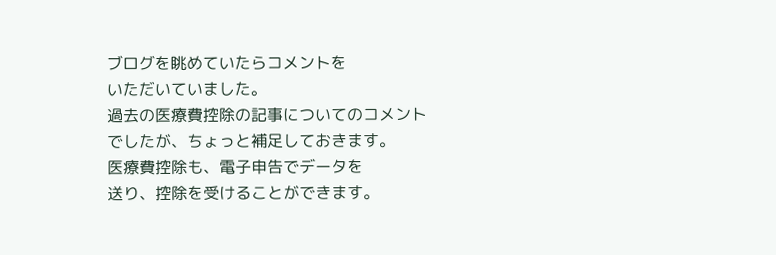ブログを眺めていたらコメントを
いただいていました。
過去の医療費控除の記事についてのコメント
でしたが、ちょっと補足しておきます。
医療費控除も、電子申告でデータを
送り、控除を受けることができます。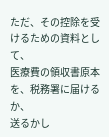ただ、その控除を受けるための資料として、
医療費の領収書原本を、税務署に届けるか、
送るかし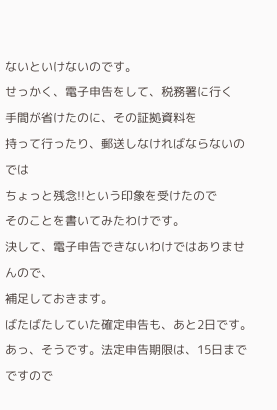ないといけないのです。
せっかく、電子申告をして、税務署に行く
手間が省けたのに、その証拠資料を
持って行ったり、郵送しなければならないのでは
ちょっと残念!!という印象を受けたので
そのことを書いてみたわけです。
決して、電子申告できないわけではありませんので、
補足しておきます。
ばたばたしていた確定申告も、あと2日です。
あっ、そうです。法定申告期限は、15日までですので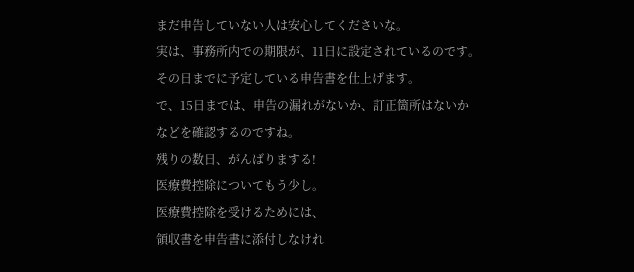まだ申告していない人は安心してくださいな。
実は、事務所内での期限が、11日に設定されているのです。
その日までに予定している申告書を仕上げます。
で、15日までは、申告の漏れがないか、訂正箇所はないか
などを確認するのですね。
残りの数日、がんばりまする!
医療費控除についてもう少し。
医療費控除を受けるためには、
領収書を申告書に添付しなけれ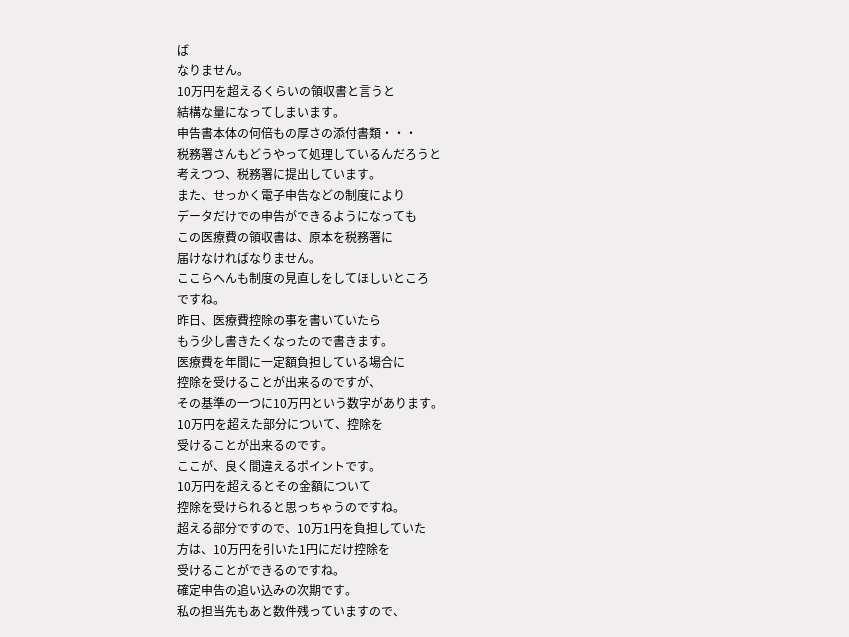ば
なりません。
10万円を超えるくらいの領収書と言うと
結構な量になってしまいます。
申告書本体の何倍もの厚さの添付書類・・・
税務署さんもどうやって処理しているんだろうと
考えつつ、税務署に提出しています。
また、せっかく電子申告などの制度により
データだけでの申告ができるようになっても
この医療費の領収書は、原本を税務署に
届けなければなりません。
ここらへんも制度の見直しをしてほしいところ
ですね。
昨日、医療費控除の事を書いていたら
もう少し書きたくなったので書きます。
医療費を年間に一定額負担している場合に
控除を受けることが出来るのですが、
その基準の一つに10万円という数字があります。
10万円を超えた部分について、控除を
受けることが出来るのです。
ここが、良く間違えるポイントです。
10万円を超えるとその金額について
控除を受けられると思っちゃうのですね。
超える部分ですので、10万1円を負担していた
方は、10万円を引いた1円にだけ控除を
受けることができるのですね。
確定申告の追い込みの次期です。
私の担当先もあと数件残っていますので、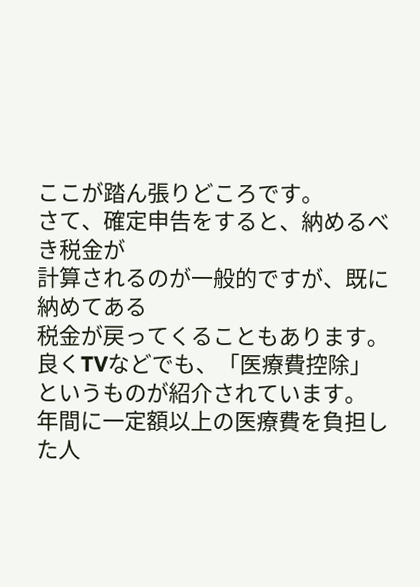ここが踏ん張りどころです。
さて、確定申告をすると、納めるべき税金が
計算されるのが一般的ですが、既に納めてある
税金が戻ってくることもあります。
良くTVなどでも、「医療費控除」
というものが紹介されています。
年間に一定額以上の医療費を負担した人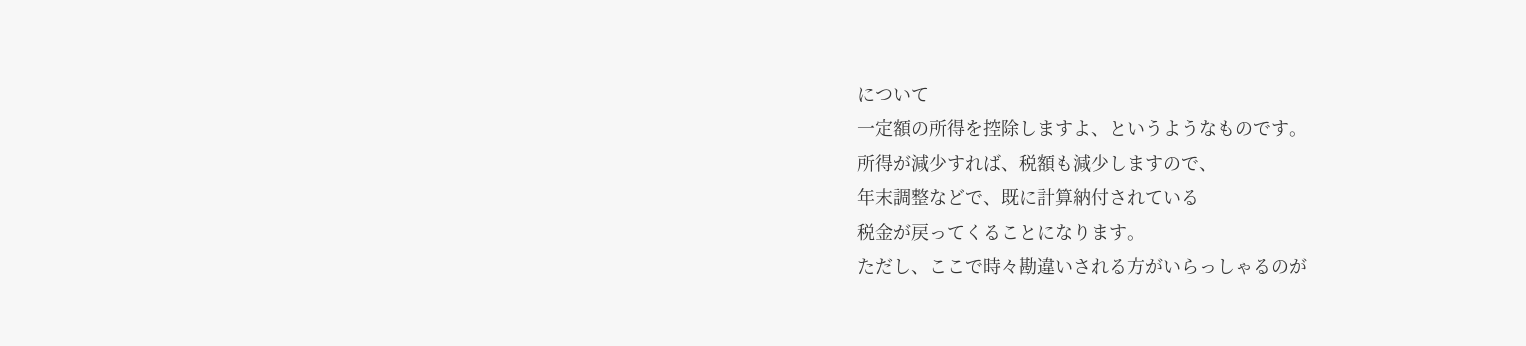について
一定額の所得を控除しますよ、というようなものです。
所得が減少すれば、税額も減少しますので、
年末調整などで、既に計算納付されている
税金が戻ってくることになります。
ただし、ここで時々勘違いされる方がいらっしゃるのが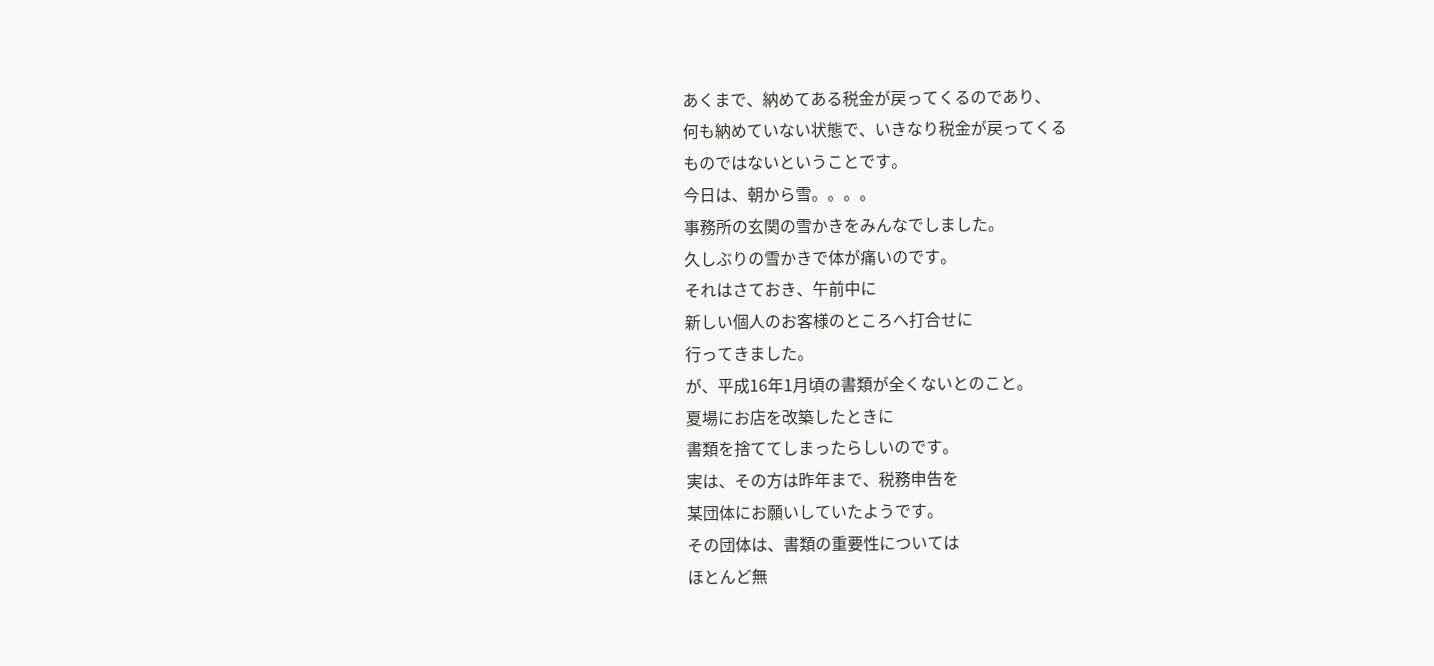あくまで、納めてある税金が戻ってくるのであり、
何も納めていない状態で、いきなり税金が戻ってくる
ものではないということです。
今日は、朝から雪。。。。
事務所の玄関の雪かきをみんなでしました。
久しぶりの雪かきで体が痛いのです。
それはさておき、午前中に
新しい個人のお客様のところへ打合せに
行ってきました。
が、平成16年1月頃の書類が全くないとのこと。
夏場にお店を改築したときに
書類を捨ててしまったらしいのです。
実は、その方は昨年まで、税務申告を
某団体にお願いしていたようです。
その団体は、書類の重要性については
ほとんど無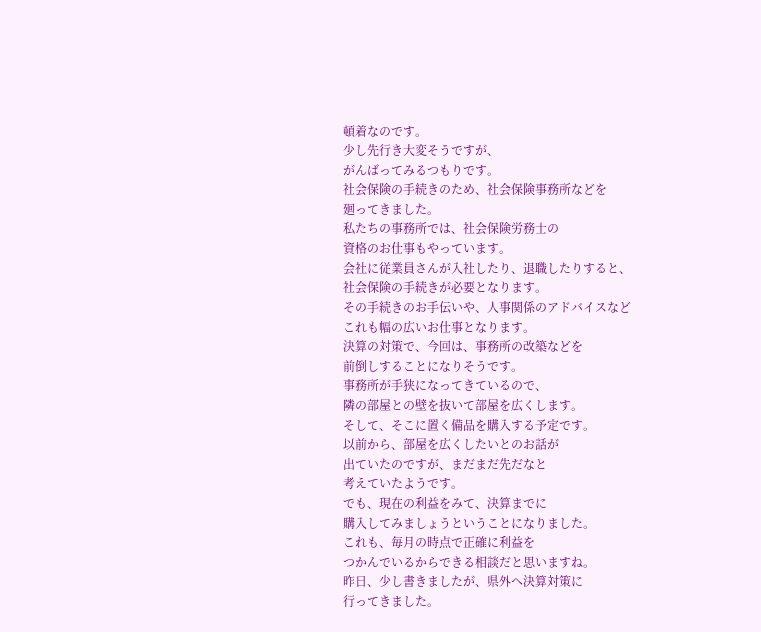頓着なのです。
少し先行き大変そうですが、
がんばってみるつもりです。
社会保険の手続きのため、社会保険事務所などを
廻ってきました。
私たちの事務所では、社会保険労務士の
資格のお仕事もやっています。
会社に従業員さんが入社したり、退職したりすると、
社会保険の手続きが必要となります。
その手続きのお手伝いや、人事関係のアドバイスなど
これも幅の広いお仕事となります。
決算の対策で、今回は、事務所の改築などを
前倒しすることになりそうです。
事務所が手狭になってきているので、
隣の部屋との壁を抜いて部屋を広くします。
そして、そこに置く備品を購入する予定です。
以前から、部屋を広くしたいとのお話が
出ていたのですが、まだまだ先だなと
考えていたようです。
でも、現在の利益をみて、決算までに
購入してみましょうということになりました。
これも、毎月の時点で正確に利益を
つかんでいるからできる相談だと思いますね。
昨日、少し書きましたが、県外へ決算対策に
行ってきました。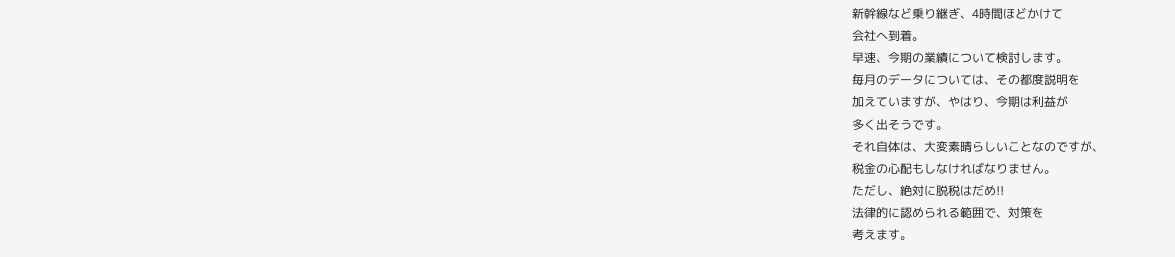新幹線など乗り継ぎ、4時間ほどかけて
会社へ到着。
早速、今期の業績について検討します。
毎月のデータについては、その都度説明を
加えていますが、やはり、今期は利益が
多く出そうです。
それ自体は、大変素晴らしいことなのですが、
税金の心配もしなければなりません。
ただし、絶対に脱税はだめ!!
法律的に認められる範囲で、対策を
考えます。